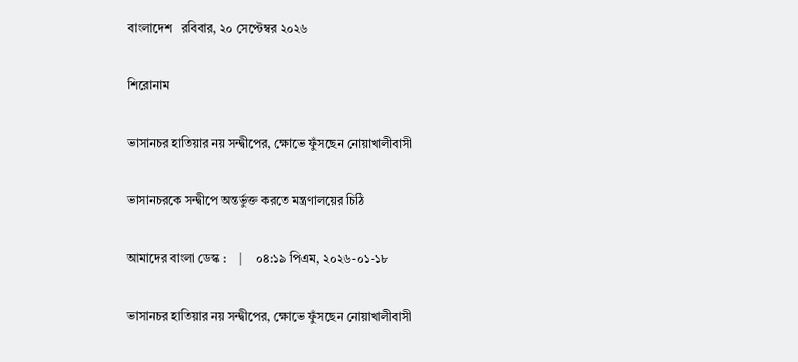বাংলাদেশ   রবিবার, ২০ সেপ্টেম্বর ২০২৬

শিরোনাম

ভাসানচর হাতিয়ার নয় সন্দ্বীপের, ক্ষোভে ফুঁসছেন নোয়াখালীবাসী

ভাসানচরকে সন্দ্বীপে অন্তর্ভুক্ত করতে মন্ত্রণালয়ের চিঠি

আমাদের বাংলা ডেস্ক :    |    ০৪:১৯ পিএম, ২০২৬-০১-১৮

ভাসানচর হাতিয়ার নয় সন্দ্বীপের, ক্ষোভে ফুঁসছেন নোয়াখালীবাসী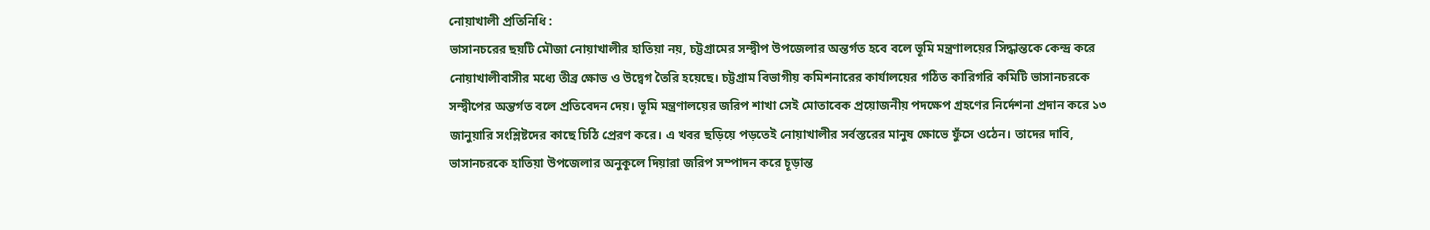নোয়াখালী প্রতিনিধি :
ভাসানচরের ছয়টি মৌজা নোয়াখালীর হাতিয়া নয়, চট্টগ্রামের সন্দ্বীপ উপজেলার অন্তর্গত হবে বলে ভূমি মন্ত্রণালয়ের সিদ্ধান্তকে কেন্দ্র করে নোয়াখালীবাসীর মধ্যে তীব্র ক্ষোভ ও উদ্বেগ তৈরি হয়েছে। চট্টগ্রাম বিভাগীয় কমিশনারের কার্যালয়ের গঠিত কারিগরি কমিটি ভাসানচরকে সন্দ্বীপের অন্তর্গত বলে প্রতিবেদন দেয়। ভূমি মন্ত্রণালয়ের জরিপ শাখা সেই মোতাবেক প্রয়োজনীয় পদক্ষেপ গ্রহণের নির্দেশনা প্রদান করে ১৩ জানুয়ারি সংশ্লিষ্টদের কাছে চিঠি প্রেরণ করে। এ খবর ছড়িয়ে পড়তেই নোয়াখালীর সর্বস্তরের মানুষ ক্ষোভে ফুঁসে ওঠেন। তাদের দাবি, ভাসানচরকে হাতিয়া উপজেলার অনুকূলে দিয়ারা জরিপ সম্পাদন করে চূড়ান্ত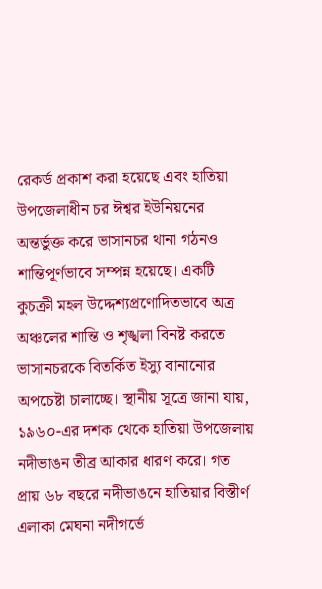রেকর্ড প্রকাশ করা হয়েছে এবং হাতিয়া উপজেলাধীন চর ঈশ্বর ইউনিয়নের অন্তর্ভুক্ত করে ভাসানচর থানা গঠনও শান্তিপূর্ণভাবে সম্পন্ন হয়েছে। একটি কুচক্রী মহল উদ্দেশ্যপ্রণোদিতভাবে অত্র অঞ্চলের শান্তি ও শৃঙ্খলা বিনষ্ট করতে ভাসানচরকে বিতর্কিত ইস্যু বানানোর অপচেষ্টা চালাচ্ছে। স্থানীয় সূত্রে জানা যায়, ১৯৬০-এর দশক থেকে হাতিয়া উপজেলায় নদীভাঙন তীব্র আকার ধারণ করে। গত প্রায় ৬৮ বছরে নদীভাঙনে হাতিয়ার বিস্তীর্ণ এলাকা মেঘনা নদীগর্ভে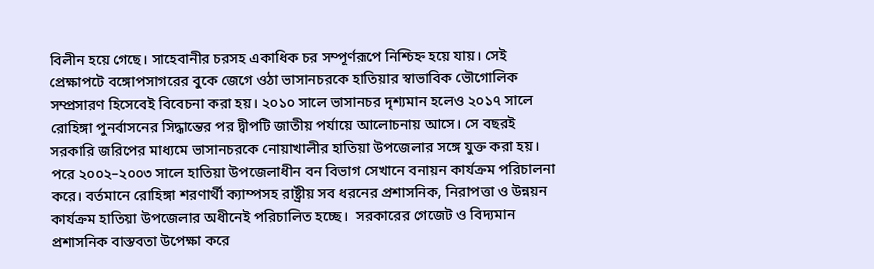বিলীন হয়ে গেছে। সাহেবানীর চরসহ একাধিক চর সম্পূর্ণরূপে নিশ্চিহ্ন হয়ে যায়। সেই প্রেক্ষাপটে বঙ্গোপসাগরের বুকে জেগে ওঠা ভাসানচরকে হাতিয়ার স্বাভাবিক ভৌগোলিক সম্প্রসারণ হিসেবেই বিবেচনা করা হয়। ২০১০ সালে ভাসানচর দৃশ্যমান হলেও ২০১৭ সালে রোহিঙ্গা পুনর্বাসনের সিদ্ধান্তের পর দ্বীপটি জাতীয় পর্যায়ে আলোচনায় আসে। সে বছরই সরকারি জরিপের মাধ্যমে ভাসানচরকে নোয়াখালীর হাতিয়া উপজেলার সঙ্গে যুক্ত করা হয়। পরে ২০০২–২০০৩ সালে হাতিয়া উপজেলাধীন বন বিভাগ সেখানে বনায়ন কার্যক্রম পরিচালনা করে। বর্তমানে রোহিঙ্গা শরণার্থী ক্যাম্পসহ রাষ্ট্রীয় সব ধরনের প্রশাসনিক, নিরাপত্তা ও উন্নয়ন কার্যক্রম হাতিয়া উপজেলার অধীনেই পরিচালিত হচ্ছে।  সরকারের গেজেট ও বিদ্যমান প্রশাসনিক বাস্তবতা উপেক্ষা করে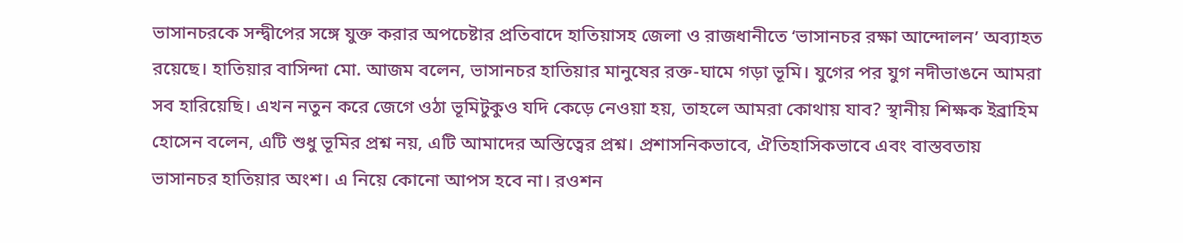ভাসানচরকে সন্দ্বীপের সঙ্গে যুক্ত করার অপচেষ্টার প্রতিবাদে হাতিয়াসহ জেলা ও রাজধানীতে ‘ভাসানচর রক্ষা আন্দোলন’ অব্যাহত রয়েছে। হাতিয়ার বাসিন্দা মো. আজম বলেন, ভাসানচর হাতিয়ার মানুষের রক্ত-ঘামে গড়া ভূমি। যুগের পর যুগ নদীভাঙনে আমরা সব হারিয়েছি। এখন নতুন করে জেগে ওঠা ভূমিটুকুও যদি কেড়ে নেওয়া হয়, তাহলে আমরা কোথায় যাব? স্থানীয় শিক্ষক ইব্রাহিম হোসেন বলেন, এটি শুধু ভূমির প্রশ্ন নয়, এটি আমাদের অস্তিত্বের প্রশ্ন। প্রশাসনিকভাবে, ঐতিহাসিকভাবে এবং বাস্তবতায় ভাসানচর হাতিয়ার অংশ। এ নিয়ে কোনো আপস হবে না। রওশন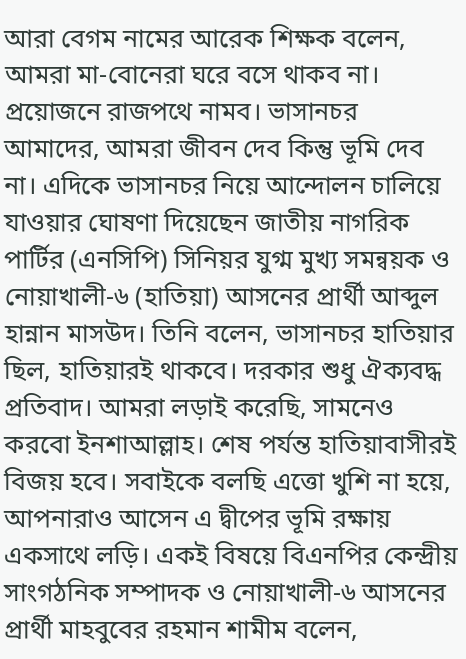আরা বেগম নামের আরেক শিক্ষক বলেন, আমরা মা-বোনেরা ঘরে বসে থাকব না। প্রয়োজনে রাজপথে নামব। ভাসানচর আমাদের, আমরা জীবন দেব কিন্তু ভূমি দেব না। এদিকে ভাসানচর নিয়ে আন্দোলন চালিয়ে যাওয়ার ঘোষণা দিয়েছেন জাতীয় নাগরিক পার্টির (এনসিপি) সিনিয়র যুগ্ম মুখ্য সমন্বয়ক ও নোয়াখালী-৬ (হাতিয়া) আসনের প্রার্থী আব্দুল হান্নান মাসউদ। তিনি বলেন, ভাসানচর হাতিয়ার ছিল, হাতিয়ারই থাকবে। দরকার শুধু ঐক্যবদ্ধ প্রতিবাদ। আমরা লড়াই করেছি, সামনেও করবো ইনশাআল্লাহ। শেষ পর্যন্ত হাতিয়াবাসীরই বিজয় হবে। সবাইকে বলছি এত্তো খুশি না হয়ে, আপনারাও আসেন এ দ্বীপের ভূমি রক্ষায় একসাথে লড়ি। একই বিষয়ে বিএনপির কেন্দ্রীয় সাংগঠনিক সম্পাদক ও নোয়াখালী-৬ আসনের প্রার্থী মাহবুবের রহমান শামীম বলেন,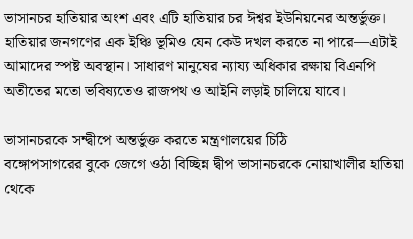ভাসানচর হাতিয়ার অংশ এবং এটি হাতিয়ার চর ঈশ্বর ইউনিয়নের অন্তর্ভুক্ত। হাতিয়ার জনগণের এক ইঞ্চি ভূমিও যেন কেউ দখল করতে না পারে—এটাই আমাদের স্পষ্ট অবস্থান। সাধারণ মানুষের ন্যায্য অধিকার রক্ষায় বিএনপি অতীতের মতো ভবিষ্যতেও রাজপথ ও আইনি লড়াই চালিয়ে যাবে।

ভাসানচরকে সন্দ্বীপে অন্তর্ভুক্ত করতে মন্ত্রণালয়ের চিঠি
বঙ্গোপসাগরের বুকে জেগে ওঠা বিচ্ছিন্ন দ্বীপ ভাসানচরকে নোয়াখালীর হাতিয়া থেকে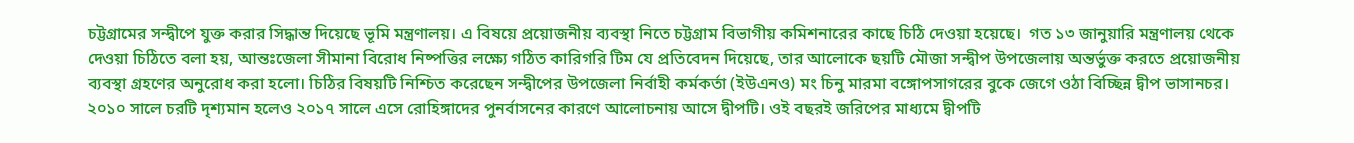চট্টগ্রামের সন্দ্বীপে যুক্ত করার সিদ্ধান্ত দিয়েছে ভূমি মন্ত্রণালয়। এ বিষয়ে প্রয়োজনীয় ব্যবস্থা নিতে চট্টগ্রাম বিভাগীয় কমিশনারের কাছে চিঠি দেওয়া হয়েছে।  গত ১৩ জানুয়ারি মন্ত্রণালয় থেকে দেওয়া চিঠিতে বলা হয়, আন্তঃজেলা সীমানা বিরোধ নিষ্পত্তির লক্ষ্যে গঠিত কারিগরি টিম যে প্রতিবেদন দিয়েছে, তার আলোকে ছয়টি মৌজা সন্দ্বীপ উপজেলায় অন্তর্ভুক্ত করতে প্রয়োজনীয় ব্যবস্থা গ্রহণের অনুরোধ করা হলো। চিঠির বিষয়টি নিশ্চিত করেছেন সন্দ্বীপের উপজেলা নির্বাহী কর্মকর্তা (ইউএনও) মং চিনু মারমা বঙ্গোপসাগরের বুকে জেগে ওঠা বিচ্ছিন্ন দ্বীপ ভাসানচর। ২০১০ সালে চরটি দৃশ্যমান হলেও ২০১৭ সালে এসে রোহিঙ্গাদের পুনর্বাসনের কারণে আলোচনায় আসে দ্বীপটি। ওই বছরই জরিপের মাধ্যমে দ্বীপটি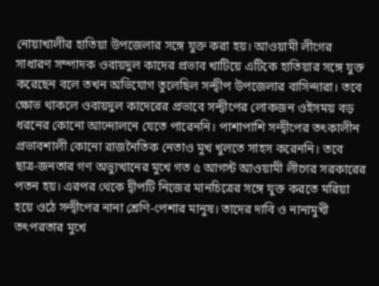নোয়াখালীর হাতিয়া উপজেলার সঙ্গে যুক্ত করা হয়। আওয়ামী লীগের সাধারণ সম্পাদক ওবায়দুল কাদের প্রভাব খাটিয়ে এটিকে হাতিয়ার সঙ্গে যুক্ত করেছেন বলে তখন অভিযোগ তুলেছিল সন্দ্বীপ উপজেলার বাসিন্দারা। তবে ক্ষোভ থাকলে ওবায়দুল কাদেরের প্রভাবে সন্দ্বীপের লোকজন ওইসময় বড় ধরনের কোনো আন্দোলনে যেতে পারেননি। পাশাপাশি সন্দ্বীপের তৎকালীন প্রভাবশালী কোনো রাজনৈতিক নেতাও মুখ খুলতে সাহস করেননি। তবে ছাত্র-জনতার গণ অভ্যুত্থানের মুখে গত ৫ আগস্ট আওয়ামী লীগের সরকারের পতন হয়। এরপর থেকে দ্বীপটি নিজের মানচিত্রের সঙ্গে যুক্ত করতে মরিয়া হয়ে ওঠে সন্দ্বীপের নানা শ্রেণি-পেশার মানুষ। তাদের দাবি ও নানামুখী তৎপরতার মুখে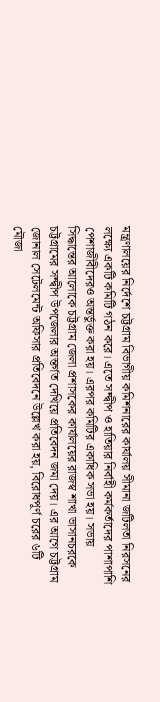মন্ত্রণালয়ের নির্দেশে চট্টগ্রাম বিভাগীয় কমিশনারের কার্যালয় সীমানা জটিলতা নিরসনের লক্ষ্যে একটি কমিটি গঠন করে। এতে সন্দ্বীপ ও হাতিয়ার নির্বাহী কর্মকর্তাদের পাশাপাশি পেশাজীবীদেরও অন্তর্ভুক্ত করা হয়। এরপর কমিটির একাধিক সভা হয়। সভায় সিদ্ধান্তের আলোকে চট্টগ্রাম জেলা প্রশাসকের কার্যালয়ের রাজস্ব শাখা ভাসানচরকে চট্টগ্রামের সন্দ্বীপ উপজেলার অন্তর্গত দেখিয়ে প্রতিবেদন জমা দেয়। এর আগে চট্টগ্রাম জোনাল সেটেলমেন্ট অফিসার প্রতিবেদনে উল্লেখ করা হয়, বিরোধপূর্ণ চরের ৬টি মৌজা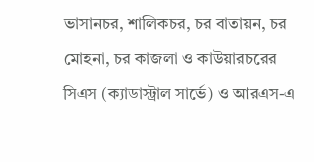ভাসানচর, শালিকচর, চর বাতায়ন, চর মোহনা, চর কাজলা ও কাউয়ারচরের সিএস (ক্যাডাস্ট্রাল সার্ভে) ও আরএস-এ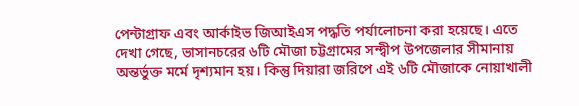পেন্টাগ্রাফ এবং আর্কাইভ জিআইএস পদ্ধতি পর্যালোচনা করা হয়েছে। এতে দেখা গেছে, ভাসানচরের ৬টি মৌজা চট্টগ্রামের সন্দ্বীপ উপজেলার সীমানায় অন্তর্ভুক্ত মর্মে দৃশ্যমান হয়। কিন্তু দিয়ারা জরিপে এই ৬টি মৌজাকে নোয়াখালী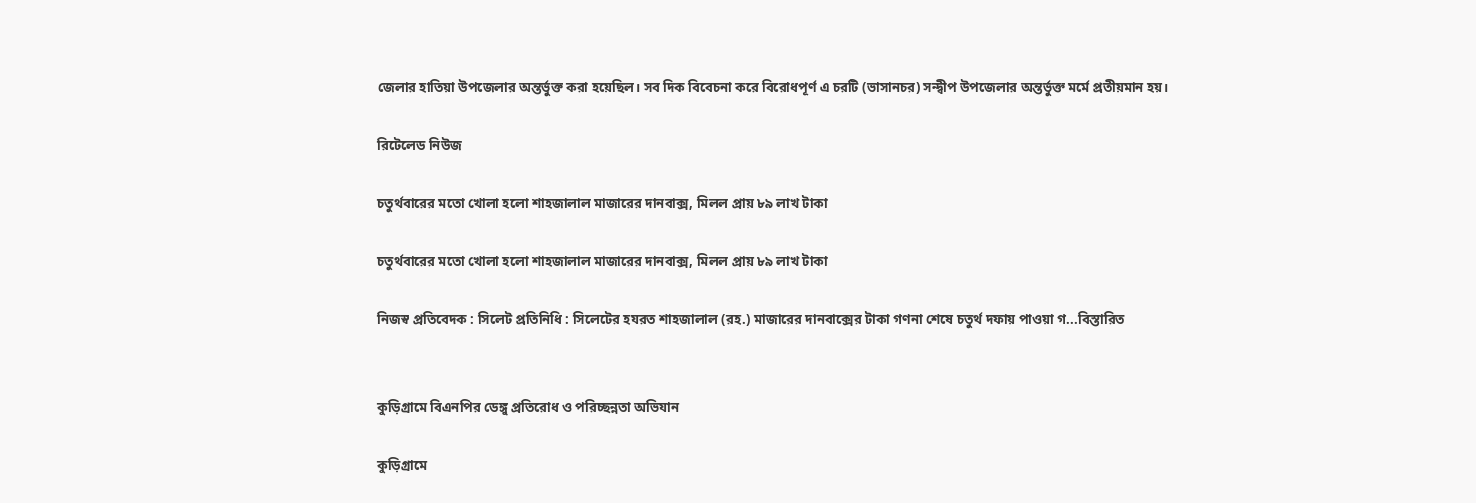জেলার হাতিয়া উপজেলার অন্তর্ভুক্ত করা হয়েছিল। সব দিক বিবেচনা করে বিরোধপূর্ণ এ চরটি (ভাসানচর) সন্দ্বীপ উপজেলার অন্তর্ভুক্ত মর্মে প্রতীয়মান হয়।

রিটেলেড নিউজ

চতুর্থবারের মতো খোলা হলো শাহজালাল মাজারের দানবাক্স, মিলল প্রায় ৮৯ লাখ টাকা

চতুর্থবারের মতো খোলা হলো শাহজালাল মাজারের দানবাক্স, মিলল প্রায় ৮৯ লাখ টাকা

নিজস্ব প্রতিবেদক : সিলেট প্রতিনিধি : সিলেটের হযরত শাহজালাল (রহ.) মাজারের দানবাক্সের টাকা গণনা শেষে চতুর্থ দফায় পাওয়া গ...বিস্তারিত


কুড়িগ্রামে বিএনপির ডেঙ্গু প্রতিরোধ ও পরিচ্ছন্নতা অভিযান

কুড়িগ্রামে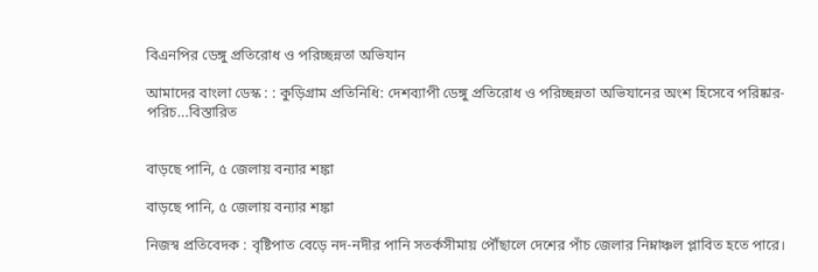বিএনপির ডেঙ্গু প্রতিরোধ ও পরিচ্ছন্নতা অভিযান

আমাদের বাংলা ডেস্ক : : কুড়িগ্রাম প্রতিনিধি: দেশব্যাপী ডেঙ্গু প্রতিরোধ ও পরিচ্ছন্নতা অভিযানের অংশ হিসেবে পরিষ্কার-পরিচ...বিস্তারিত


বাড়ছে পানি, ৫ জেলায় বন্যার শঙ্কা

বাড়ছে পানি, ৫ জেলায় বন্যার শঙ্কা

নিজস্ব প্রতিবেদক : বৃষ্টিপাত বেড়ে নদ-নদীর পানি সতর্কসীমায় পৌঁছালে দেশের পাঁচ জেলার নিম্নাঞ্চল প্লাবিত হতে পারে।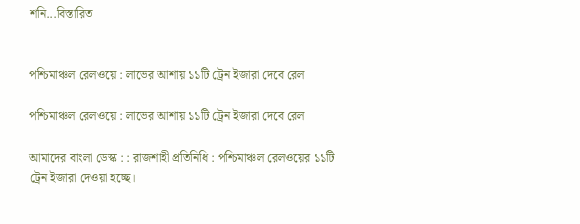শনি...বিস্তারিত


পশ্চিমাঞ্চল রেলওয়ে : লাভের আশায় ১১টি ট্রেন ইজারা দেবে রেল

পশ্চিমাঞ্চল রেলওয়ে : লাভের আশায় ১১টি ট্রেন ইজারা দেবে রেল

আমাদের বাংলা ডেস্ক : : রাজশাহী প্রতিনিধি : পশ্চিমাঞ্চল রেলওয়ের ১১টি ট্রেন ইজারা দেওয়া হচ্ছে।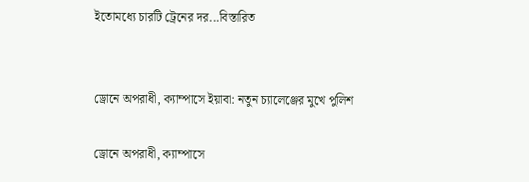ইতোমধ্যে চারটি ট্রেনের দর...বিস্তারিত


ড্রোনে অপরাধী, ক্যাম্পাসে ইয়াবা: নতুন চ্যালেঞ্জের মুখে পুলিশ

ড্রোনে অপরাধী, ক্যাম্পাসে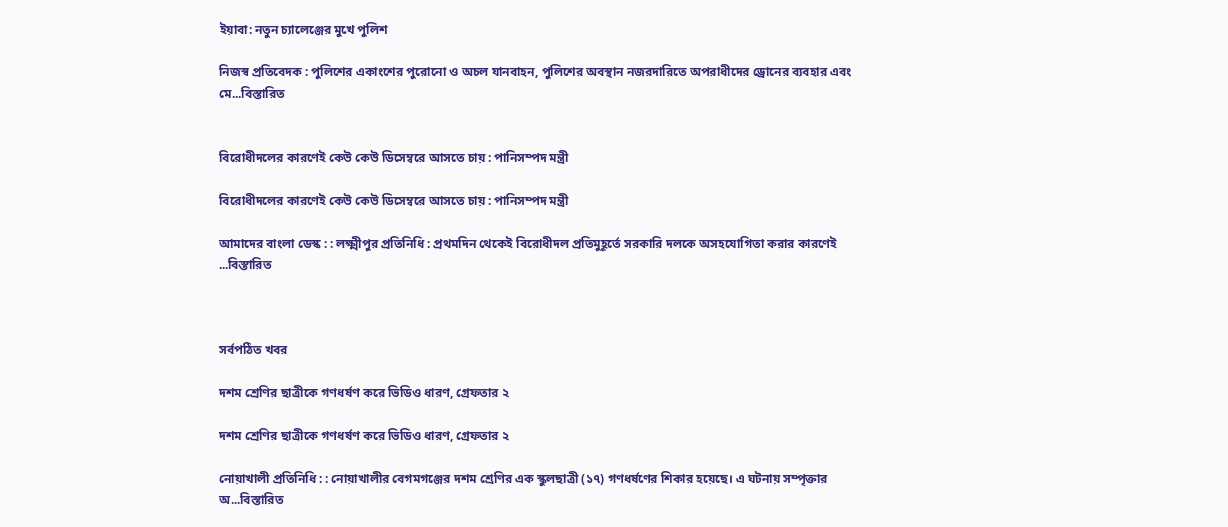ইয়াবা: নতুন চ্যালেঞ্জের মুখে পুলিশ

নিজস্ব প্রতিবেদক : পুলিশের একাংশের পুরোনো ও অচল যানবাহন, পুলিশের অবস্থান নজরদারিতে অপরাধীদের ড্রোনের ব্যবহার এবং মে...বিস্তারিত


বিরোধীদলের কারণেই কেউ কেউ ডিসেম্বরে আসতে চায় : পানিসম্পদ মন্ত্রী

বিরোধীদলের কারণেই কেউ কেউ ডিসেম্বরে আসতে চায় : পানিসম্পদ মন্ত্রী

আমাদের বাংলা ডেস্ক : : লক্ষ্মীপুর প্রতিনিধি : প্রথমদিন থেকেই বিরোধীদল প্রতিমুহূর্তে সরকারি দলকে অসহযোগিতা করার কারণেই ...বিস্তারিত



সর্বপঠিত খবর

দশম শ্রেণির ছাত্রীকে গণধর্ষণ করে ভিডিও ধারণ, গ্রেফতার ২

দশম শ্রেণির ছাত্রীকে গণধর্ষণ করে ভিডিও ধারণ, গ্রেফতার ২

নোয়াখালী প্রতিনিধি : : নোয়াখালীর বেগমগঞ্জের দশম শ্রেণির এক স্কুলছাত্রী (১৭) গণধর্ষণের শিকার হয়েছে। এ ঘটনায় সম্পৃক্তার অ...বিস্তারিত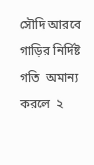সৌদি আরবে  গাড়ির নির্দিষ্ট গতি  অমান্য করলে  ২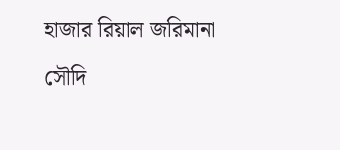হাজার রিয়াল জরিমানা

সৌদি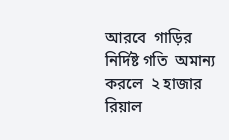আরবে  গাড়ির নির্দিষ্ট গতি  অমান্য করলে  ২ হাজার রিয়াল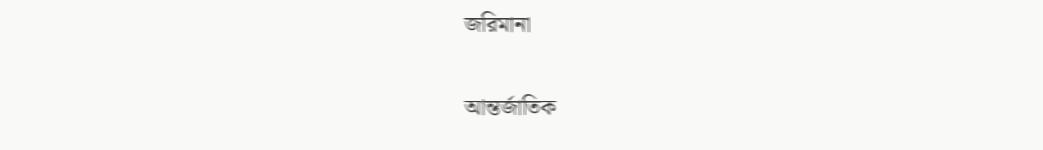জরিমানা

আন্তর্জাতিক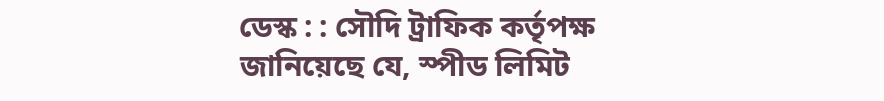ডেস্ক : : সৌদি ট্রাফিক কর্তৃপক্ষ জানিয়েছে যে, স্পীড লিমিট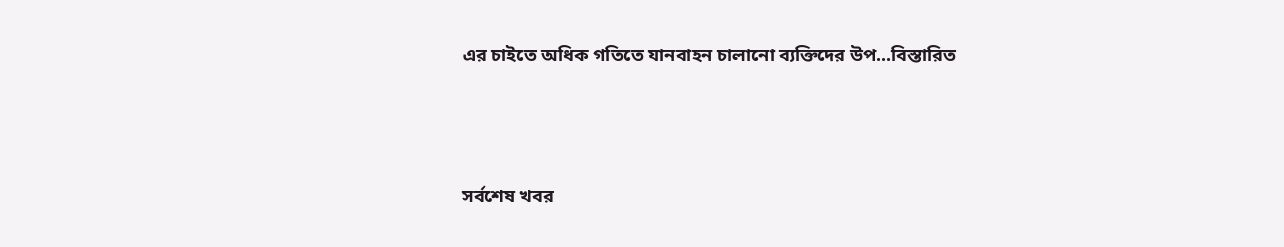এর চাইতে অধিক গতিতে যানবাহন চালানো ব্যক্তিদের উপ...বিস্তারিত



সর্বশেষ খবর